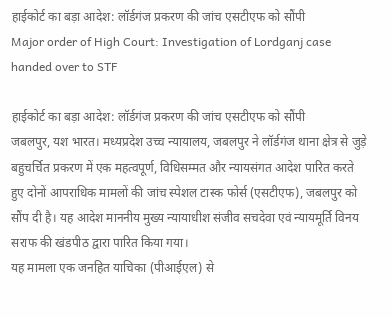हाईकोर्ट का बड़ा आदेश: लॉर्डगंज प्रकरण की जांच एसटीएफ को सौंपी
Major order of High Court: Investigation of Lordganj case handed over to STF

हाईकोर्ट का बड़ा आदेश: लॉर्डगंज प्रकरण की जांच एसटीएफ को सौंपी
जबलपुर, यश भारत। मध्यप्रदेश उच्च न्यायालय, जबलपुर ने लॉर्डगंज थाना क्षेत्र से जुड़े बहुचर्चित प्रकरण में एक महत्वपूर्ण, विधिसम्मत और न्यायसंगत आदेश पारित करते हुए दोनों आपराधिक मामलों की जांच स्पेशल टास्क फोर्स (एसटीएफ), जबलपुर को सौंप दी है। यह आदेश माननीय मुख्य न्यायाधीश संजीव सचदेवा एवं न्यायमूर्ति विनय सराफ की खंडपीठ द्वारा पारित किया गया।
यह मामला एक जनहित याचिका (पीआईएल) से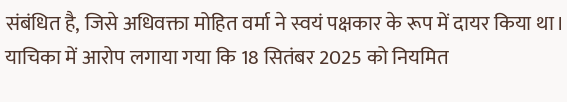संबंधित है, जिसे अधिवक्ता मोहित वर्मा ने स्वयं पक्षकार के रूप में दायर किया था। याचिका में आरोप लगाया गया कि 18 सितंबर 2025 को नियमित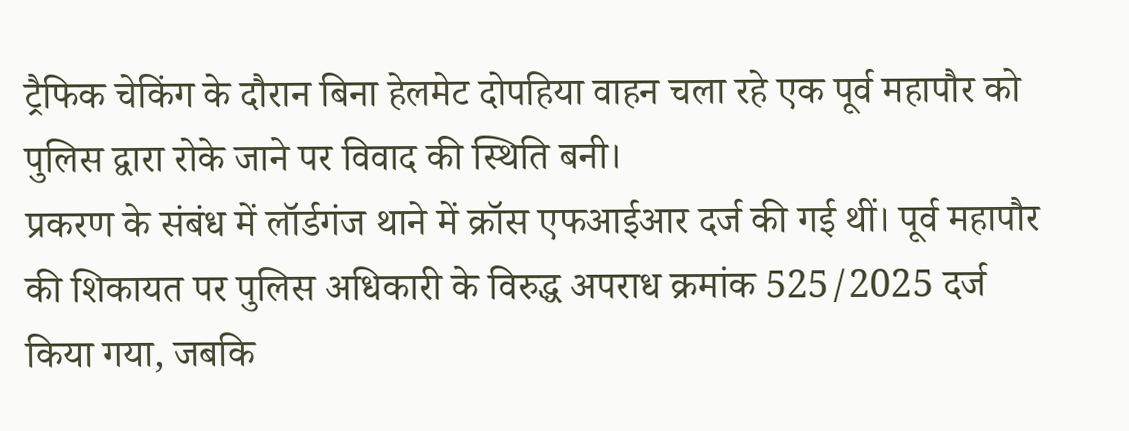ट्रैफिक चेकिंग के दौरान बिना हेलमेट दोपहिया वाहन चला रहे एक पूर्व महापौर को पुलिस द्वारा रोके जाने पर विवाद की स्थिति बनी।
प्रकरण के संबंध में लॉर्डगंज थाने में क्रॉस एफआईआर दर्ज की गई थीं। पूर्व महापौर की शिकायत पर पुलिस अधिकारी के विरुद्ध अपराध क्रमांक 525/2025 दर्ज किया गया, जबकि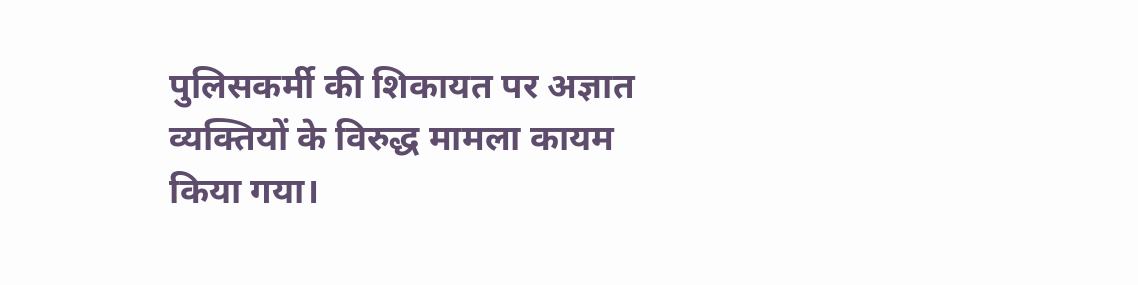पुलिसकर्मी की शिकायत पर अज्ञात व्यक्तियों के विरुद्ध मामला कायम किया गया।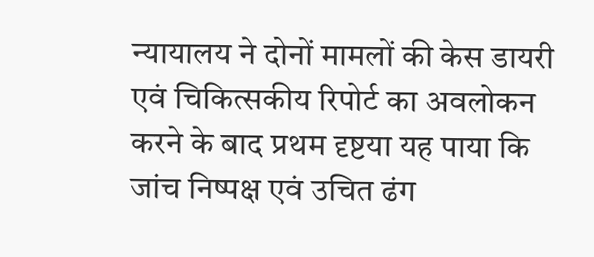न्यायालय ने दोनों मामलों की केस डायरी एवं चिकित्सकीय रिपोर्ट का अवलोकन करने के बाद प्रथम दृष्टया यह पाया कि जांच निष्पक्ष एवं उचित ढंग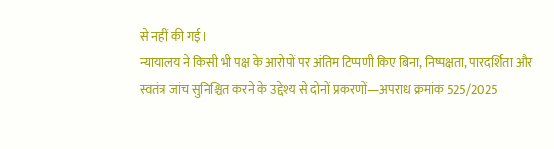से नहीं की गई।
न्यायालय ने किसी भी पक्ष के आरोपों पर अंतिम टिप्पणी किए बिना, निष्पक्षता, पारदर्शिता और स्वतंत्र जांच सुनिश्चित करने के उद्देश्य से दोनों प्रकरणों—अपराध क्रमांक 525/2025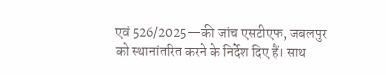एवं 526/2025—की जांच एसटीएफ, जबलपुर को स्थानांतरित करने के निर्देश दिए हैं। साथ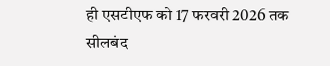ही एसटीएफ को 17 फरवरी 2026 तक सीलबंद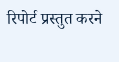रिपोर्ट प्रस्तुत करने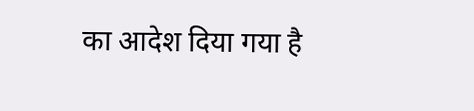का आदेश दिया गया है